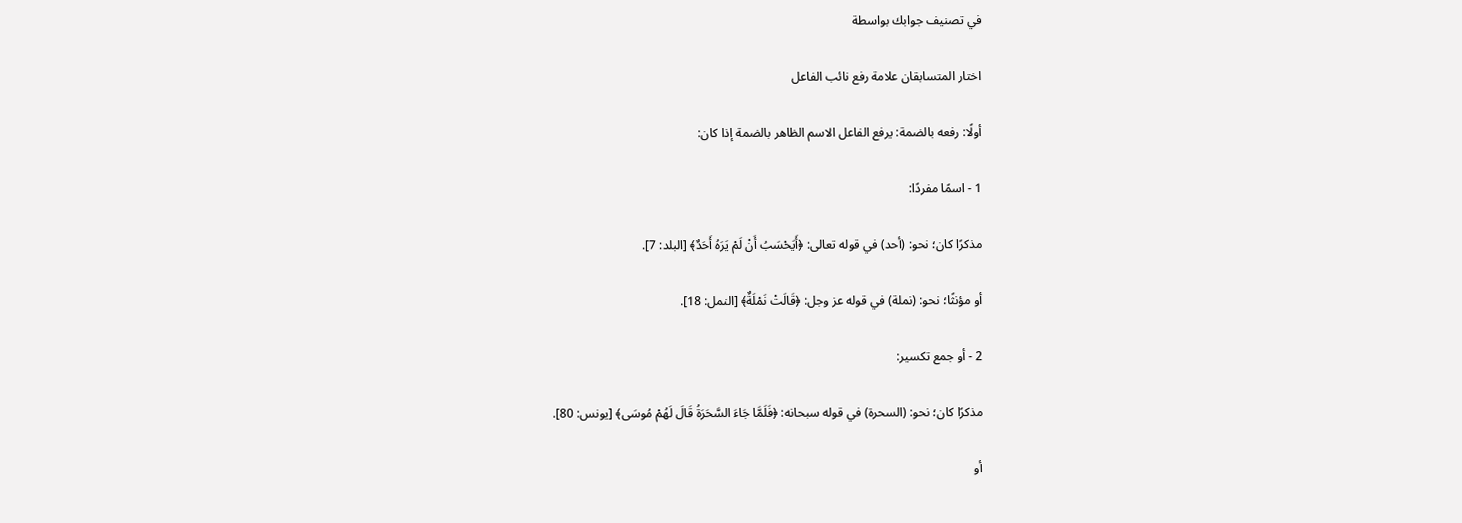في تصنيف جوابك بواسطة

اختار المتسابقان علامة رفع نائب الفاعل

أولًا: رفعه بالضمة: يرفع الفاعل الاسم الظاهر بالضمة إذا كان:

1 - اسمًا مفردًا:

مذكرًا كان؛ نحو: (أحد) في قوله تعالى: ﴿أَيَحْسَبُ أَنْ لَمْ يَرَهُ أَحَدٌ﴾ [البلد: 7].

أو مؤنثًا؛ نحو: (نملة) في قوله عز وجل: ﴿قَالَتْ نَمْلَةٌ﴾ [النمل: 18].

2 - أو جمع تكسير:

مذكرًا كان؛ نحو: (السحرة) في قوله سبحانه: ﴿فَلَمَّا جَاءَ السَّحَرَةُ قَالَ لَهُمْ مُوسَى﴾ [يونس: 80].

أو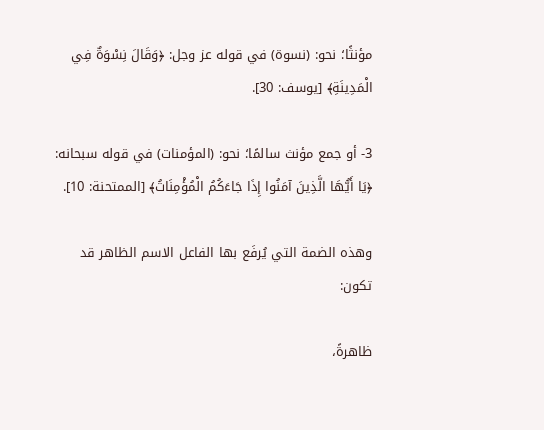مؤنثًا؛ نحو: (نسوة) في قوله عز وجل: ﴿وَقَالَ نِسْوَةٌ فِي الْمَدِينَةِ﴾ [يوسف: 30].

3- أو جمع مؤنث سالمًا؛ نحو: (المؤمنات) في قوله سبحانه: ﴿يَا أَيُّهَا الَّذِينَ آمَنُوا إِذَا جَاءَكُمُ الْمُؤْمِنَاتُ﴾ [الممتحنة: 10].

وهذه الضمة التي يُرفَع بها الفاعل الاسم الظاهر قد تكون:

ظاهرةً،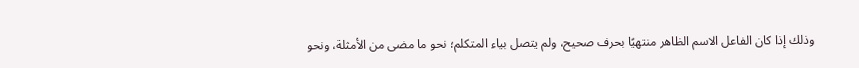وذلك إذا كان الفاعل الاسم الظاهر منتهيًا بحرف صحيح، ولم يتصل بياء المتكلم؛ نحو ما مضى من الأمثلة، ونحو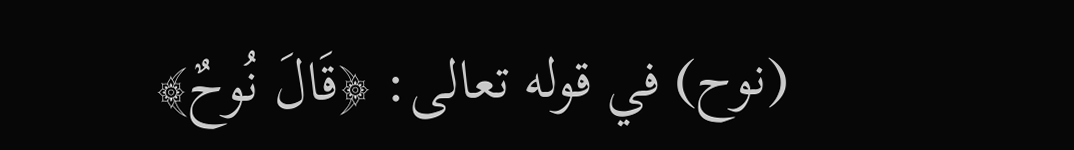(نوح) في قوله تعالى: ﴿قَالَ نُوحٌ﴾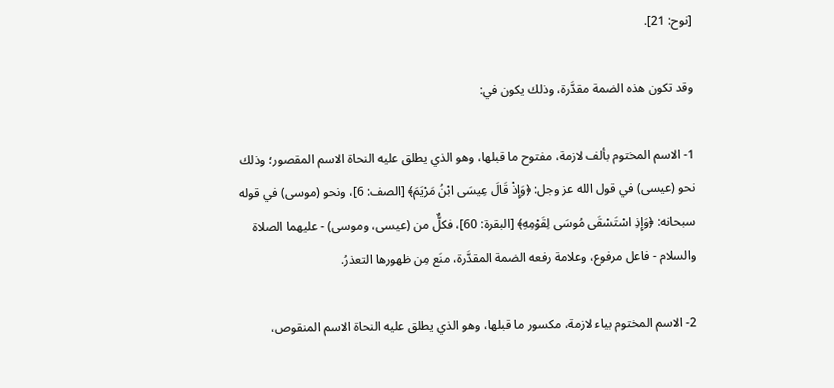[نوح: 21].

وقد تكون هذه الضمة مقدَّرة، وذلك يكون في:

1- الاسم المختوم بألف لازمة، مفتوح ما قبلها، وهو الذي يطلق عليه النحاة الاسم المقصور؛ وذلك نحو (عيسى) في قول الله عز وجل: ﴿وَإِذْ قَالَ عِيسَى ابْنُ مَرْيَمَ﴾ [الصف: 6]، ونحو (موسى) في قوله سبحانه: ﴿وَإِذِ اسْتَسْقَى مُوسَى لِقَوْمِهِ﴾ [البقرة: 60]، فكلٌّ من (عيسى، وموسى) - عليهما الصلاة والسلام - فاعل مرفوع، وعلامة رفعه الضمة المقدَّرة، منَع مِن ظهورها التعذرُ.

2- الاسم المختوم بياء لازمة، مكسور ما قبلها، وهو الذي يطلق عليه النحاة الاسم المنقوص،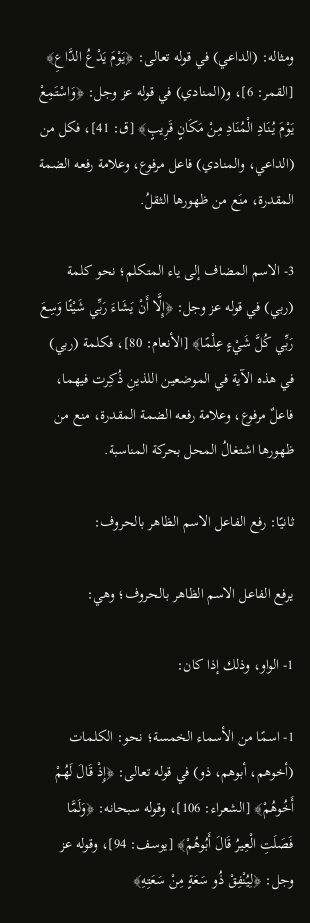ومثاله: (الداعي) في قوله تعالى: ﴿يَوْمَ يَدْعُ الدَّاعِ﴾ [القمر: 6]، و(المنادي) في قوله عز وجل: ﴿وَاسْتَمِعْ يَوْمَ يُنَادِ الْمُنَادِ مِنْ مَكَانٍ قَرِيبٍ﴾ [ق: 41]، فكل من (الداعي، والمنادي) فاعل مرفوع، وعلامة رفعه الضمة المقدرة، منَع من ظهورها الثقلُ.

3- الاسم المضاف إلى ياء المتكلم؛ نحو كلمة (ربي) في قوله عز وجل: ﴿إِلَّا أَنْ يَشَاءَ رَبِّي شَيْئًا وَسِعَ رَبِّي كُلَّ شَيْءٍ عِلْمًا﴾ [الأنعام: 80]، فكلمة (ربي) في هذه الآية في الموضعين اللذينِ ذُكِرت فيهما، فاعلٌ مرفوع، وعلامة رفعه الضمة المقدرة، منع من ظهورها اشتغالُ المحل بحركة المناسبة.

ثانيًا: رفع الفاعل الاسم الظاهر بالحروف:

يرفع الفاعل الاسم الظاهر بالحروف؛ وهي:

1- الواو، وذلك إذا كان:

1- اسمًا من الأسماء الخمسة؛ نحو: الكلمات (أخوهم، أبوهم، ذو) في قوله تعالى: ﴿إِذْ قَالَ لَهُمْ أَخُوهُمْ﴾ [الشعراء: 106]، وقوله سبحانه: ﴿وَلَمَّا فَصَلَتِ الْعِيرُ قَالَ أَبُوهُمْ﴾ [يوسف: 94]، وقوله عز وجل: ﴿لِيُنْفِقْ ذُو سَعَةٍ مِنْ سَعَتِهِ﴾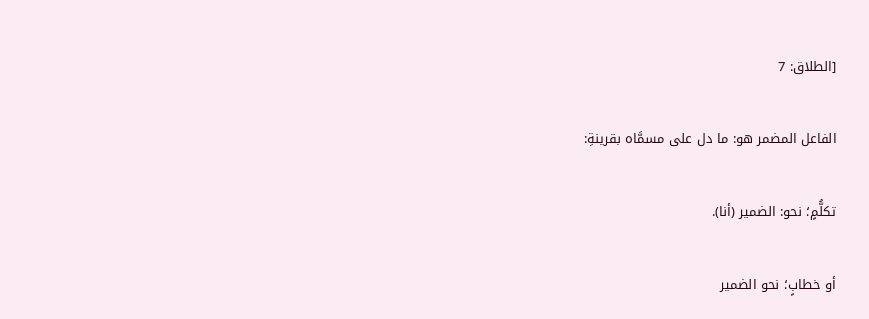[الطلاق: 7

الفاعل المضمر هو: ما دل على مسمَّاه بقرينةِ:

تكلُّمٍ؛ نحو: الضمير (أنا).

أو خطابٍ؛ نحو الضمير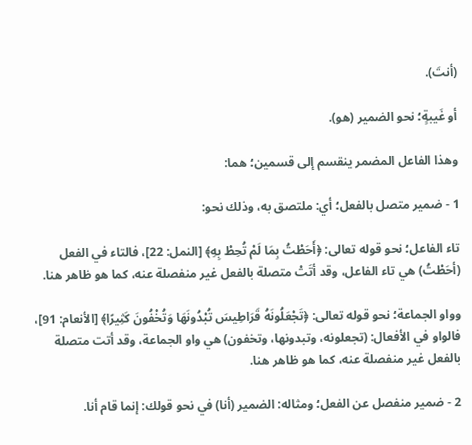(أنتَ).

أو غَيبةٍ؛ نحو الضمير (هو).

وهذا الفاعل المضمر ينقسم إلى قسمين؛ هما:

1 - ضمير متصل بالفعل؛ أي: ملتصق به، وذلك نحو:

تاء الفاعل؛ نحو قوله تعالى: ﴿أَحَطْتُ بِمَا لَمْ تُحِطْ بِهِ﴾ [النمل: 22]، فالتاء في الفعل (أحَطْتُ) هي تاء الفاعل، وقد أتَتْ متصلة بالفعل غير منفصلة عنه، كما هو ظاهر هنا.

وواو الجماعة؛ نحو قوله تعالى: ﴿تَجْعَلُونَهُ قَرَاطِيسَ تُبْدُونَهَا وَتُخْفُونَ كَثِيرًا﴾ [الأنعام: 91]، فالواو في الأفعال: (تجعلونه، وتبدونها، وتخفون) هي واو الجماعة، وقد أتت متصلة بالفعل غير منفصلة عنه، كما هو ظاهر هنا.

2 - ضمير منفصل عن الفعل؛ ومثاله: الضمير (أنا) في نحو قولك: إنما قام أنا.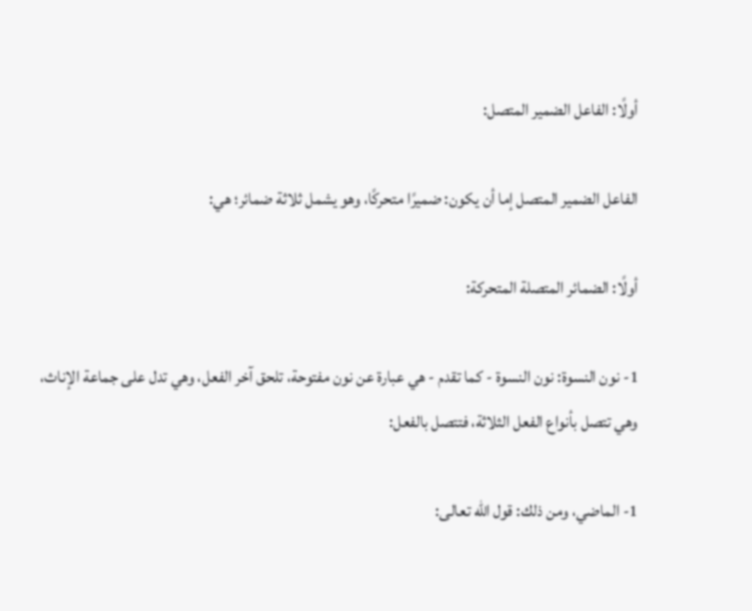أولًا: الفاعل الضمير المتصل:

الفاعل الضمير المتصل إما أن يكون: ضميرًا متحركًا، وهو يشمل ثلاثة ضمائر؛ هي:

أولًا: الضمائر المتصلة المتحركة:

1- نون النسوة: نون النسوة - كما تقدم - هي عبارة عن نون مفتوحة، تلحق آخر الفعل، وهي تدل على جماعة الإناث، وهي تتصل بأنواع الفعل الثلاثة، فتتصل بالفعل:

1- الماضي، ومن ذلك: قول الله تعالى: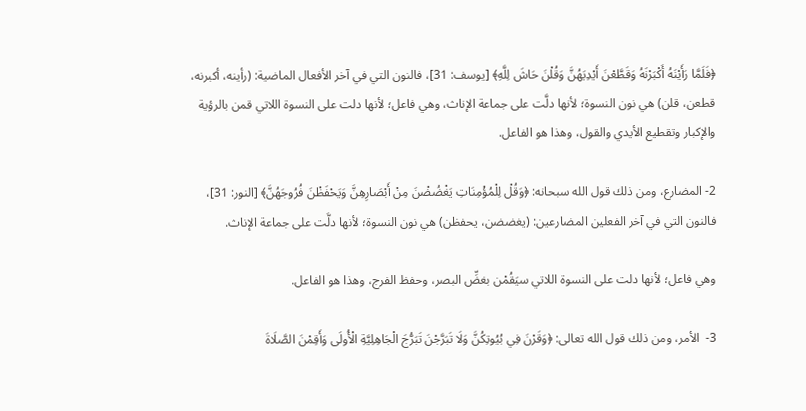﴿فَلَمَّا رَأَيْنَهُ أَكْبَرْنَهُ وَقَطَّعْنَ أَيْدِيَهُنَّ وَقُلْنَ حَاشَ لِلَّهِ﴾ [يوسف: 31]، فالنون التي في آخر الأفعال الماضية: (رأينه، أكبرنه، قطعن، قلن) هي نون النسوة؛ لأنها دلَّت على جماعة الإناث، وهي فاعل؛ لأنها دلت على النسوة اللاتي قمن بالرؤية والإكبار وتقطيع الأيدي والقول، وهذا هو الفاعل.

2- المضارع، ومن ذلك قول الله سبحانه: ﴿وَقُلْ لِلْمُؤْمِنَاتِ يَغْضُضْنَ مِنْ أَبْصَارِهِنَّ وَيَحْفَظْنَ فُرُوجَهُنَّ﴾ [النور: 31]، فالنون التي في آخر الفعلين المضارعين: (يغضضن، يحفظن) هي نون النسوة؛ لأنها دلَّت على جماعة الإناث.

وهي فاعل؛ لأنها دلت على النسوة اللاتي سيَقُمْن بغضِّ البصر، وحفظ الفرج، وهذا هو الفاعل.

3-  الأمر، ومن ذلك قول الله تعالى: ﴿وَقَرْنَ فِي بُيُوتِكُنَّ وَلَا تَبَرَّجْنَ تَبَرُّجَ الْجَاهِلِيَّةِ الْأُولَى وَأَقِمْنَ الصَّلَاةَ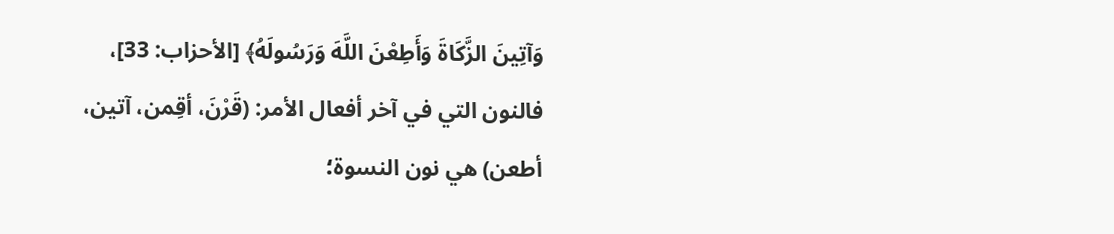وَآتِينَ الزَّكَاةَ وَأَطِعْنَ اللَّهَ وَرَسُولَهُ﴾ [الأحزاب: 33]، فالنون التي في آخر أفعال الأمر: (قَرْنَ، أقِمن، آتين، أطعن) هي نون النسوة؛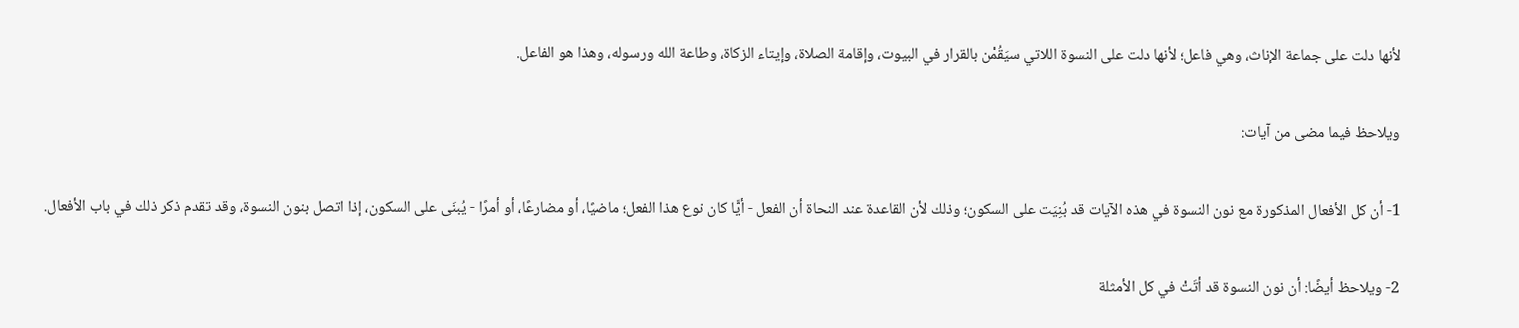لأنها دلت على جماعة الإناث، وهي فاعل؛ لأنها دلت على النسوة اللاتي سيَقُمْن بالقرار في البيوت، وإقامة الصلاة، وإيتاء الزكاة، وطاعة الله ورسوله، وهذا هو الفاعل.

ويلاحظ فيما مضى من آيات:

1- أن كل الأفعال المذكورة مع نون النسوة في هذه الآيات قد بُنِيَت على السكون؛ وذلك لأن القاعدة عند النحاة أن الفعل - أيًّا كان نوع هذا الفعل؛ ماضيًا، أو مضارعًا، أو أمرًا - يُبنَى على السكون، إذا اتصل بنون النسوة، وقد تقدم ذكر ذلك في باب الأفعال.

2- ويلاحظ أيضًا: أن نون النسوة قد أتَتْ في كل الأمثلة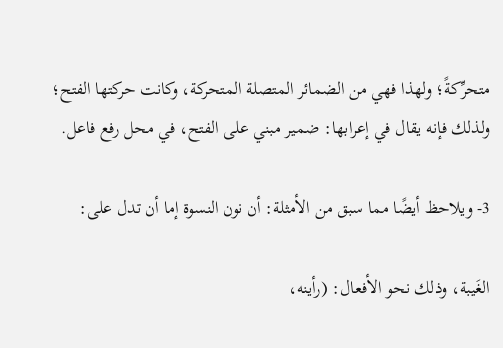متحرِّكةً؛ ولهذا فهي من الضمائر المتصلة المتحركة، وكانت حركتها الفتح؛ ولذلك فإنه يقال في إعرابها: ضمير مبني على الفتح، في محل رفع فاعل.

3- ويلاحظ أيضًا مما سبق من الأمثلة: أن نون النسوة إما أن تدل على:

الغَيبة، وذلك نحو الأفعال: (رأينه،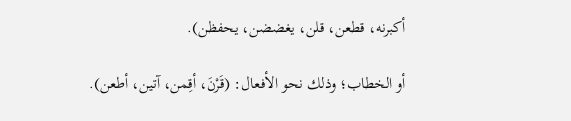أكبرنه، قطعن، قلن، يغضضن، يحفظن).

أو الخطاب؛ وذلك نحو الأفعال: (قَرْنَ، أقِمن، آتين، أطعن).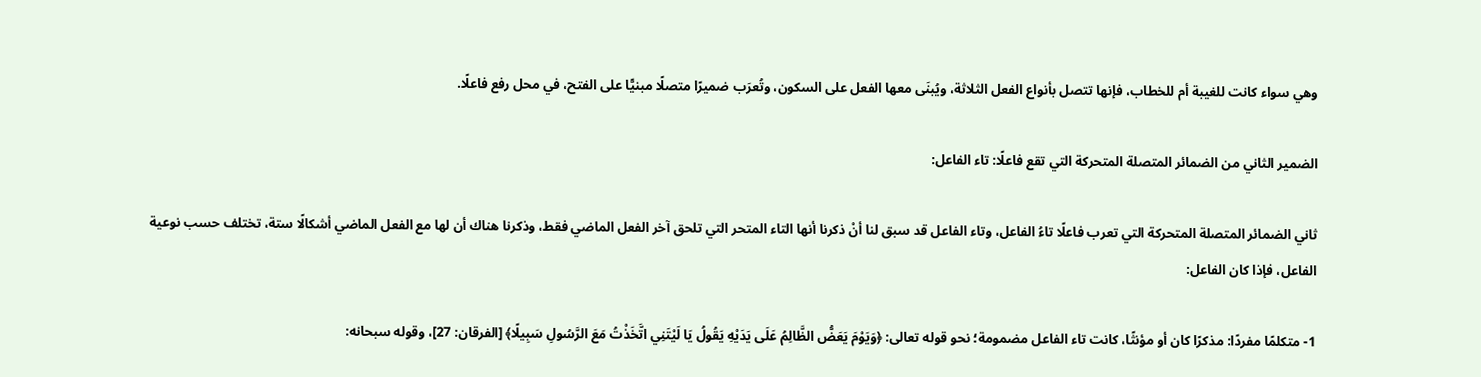وهي سواء كانت للغيبة أم للخطاب، فإنها تتصل بأنواع الفعل الثلاثة، ويُبنَى معها الفعل على السكون، وتُعرَب ضميرًا متصلًا مبنيًّا على الفتح، في محل رفع فاعلًا.

الضمير الثاني من الضمائر المتصلة المتحركة التي تقع فاعلًا: تاء الفاعل:

ثاني الضمائر المتصلة المتحركة التي تعرب فاعلًا تاءُ الفاعل، وتاء الفاعل قد سبق لنا أنْ ذكرنا أنها التاء المتحر التي تلحق آخر الفعل الماضي فقط، وذكرنا هناك أن لها مع الفعل الماضي أشكالًا ستة، تختلف حسب نوعية الفاعل، فإذا كان الفاعل:

1- متكلمًا مفردًا: مذكرًا كان أو مؤنثًا، كانت تاء الفاعل مضمومة؛ نحو قوله تعالى: ﴿وَيَوْمَ يَعَضُّ الظَّالِمُ عَلَى يَدَيْهِ يَقُولُ يَا لَيْتَنِي اتَّخَذْتُ مَعَ الرَّسُولِ سَبِيلًا﴾ [الفرقان: 27]، وقوله سبحانه: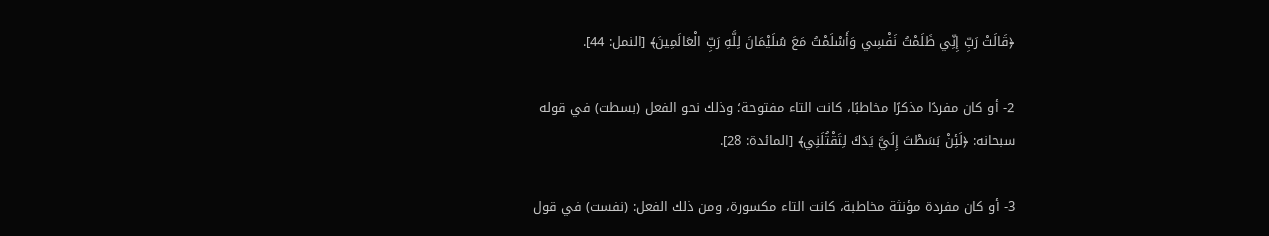﴿قَالَتْ رَبِّ إِنِّي ظَلَمْتُ نَفْسِي وَأَسْلَمْتُ مَعَ سُلَيْمَانَ لِلَّهِ رَبِّ الْعَالَمِينَ﴾ [النمل: 44].

2- أو كان مفردًا مذكرًا مخاطبًا، كانت التاء مفتوحة؛ وذلك نحو الفعل (بسطت) في قوله سبحانه: ﴿لَئِنْ بَسَطْتَ إِلَيَّ يَدَكَ لِتَقْتُلَنِي﴾ [المائدة: 28].

3- أو كان مفردة مؤنثة مخاطبة، كانت التاء مكسورة، ومن ذلك الفعل: (نفست) في قول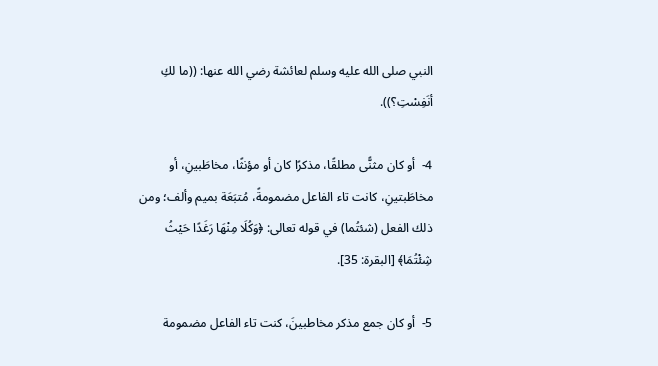النبي صلى الله عليه وسلم لعائشة رضي الله عنها: ((ما لكِ أنَفِسْتِ؟)).

4-  أو كان مثنًّى مطلقًا، مذكرًا كان أو مؤنثًا، مخاطَبينِ، أو مخاطَبتينِ، كانت تاء الفاعل مضمومةً، مُتبَعَة بميم وألف؛ ومن ذلك الفعل (شئتُما) في قوله تعالى: ﴿وَكُلَا مِنْهَا رَغَدًا حَيْثُ شِئْتُمَا﴾ [البقرة: 35].

5-  أو كان جمع مذكر مخاطبينَ، كنت تاء الفاعل مضمومة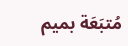مُتبَعَة بميم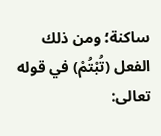ساكنة؛ ومن ذلك الفعل (تُبْتُمْ) في قوله تعالى: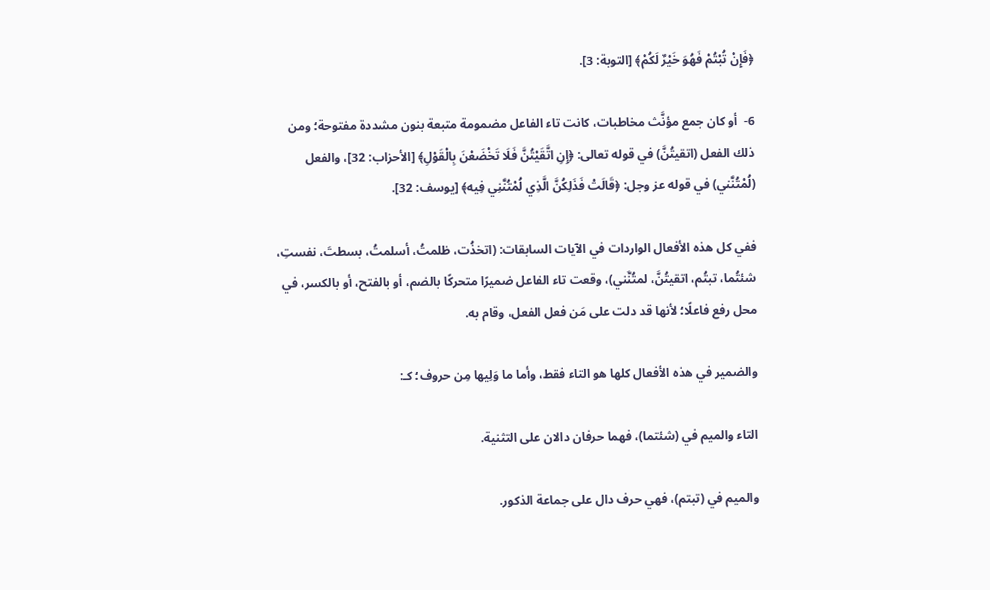﴿فَإِنْ تُبْتُمْ فَهُوَ خَيْرٌ لَكُمْ﴾ [التوبة: 3].

6-  أو كان جمع مؤنَّث مخاطبات، كانت تاء الفاعل مضمومة متبعة بنون مشددة مفتوحة؛ ومن ذلك الفعل (اتقيتُنَّ) في قوله تعالى: ﴿إِنِ اتَّقَيْتُنَّ فَلَا تَخْضَعْنَ بِالْقَوْلِ﴾ [الأحزاب: 32]، والفعل (لُمْتُنَّني) في قوله عز وجل: ﴿قَالَتْ فَذَلِكُنَّ الَّذِي لُمْتُنَّنِي فِيه﴾ [يوسف: 32].

ففي كل هذه الأفعال الواردات في الآيات السابقات: (اتخذُت، ظلمتُ، أسلمتُ، بسطتَ، نفستِ، شئتُما، تبتُم، اتقيتُنَّ، لمتُنَّني)، وقعت تاء الفاعل ضميرًا متحركًا بالضم، أو بالفتح، أو بالكسر، في محل رفع فاعلًا؛ لأنها قد دلت على مَن فعل الفعل، وقام به.

والضمير في هذه الأفعال كلها هو التاء فقط، وأما ما وَلِيها مِن حروف؛ كـ:

التاء والميم في (شئتما)، فهما حرفان دالان على التثنية.

والميم في (تبتم)، فهي حرف دال على جماعة الذكور.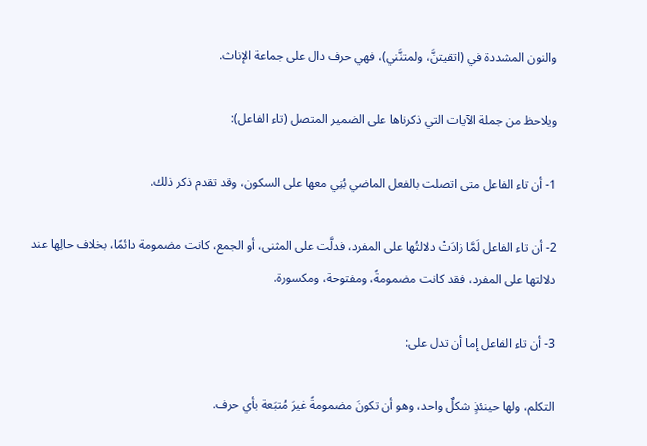والنون المشددة في (اتقيتنَّ، ولمتنَّني)، فهي حرف دال على جماعة الإناث.

ويلاحظ من جملة الآيات التي ذكرناها على الضمير المتصل (تاء الفاعل):

1- أن تاء الفاعل متى اتصلت بالفعل الماضي بُنِي معها على السكون، وقد تقدم ذكر ذلك.

2- أن تاء الفاعل لَمَّا زادَتْ دلالتُها على المفرد، فدلَّت على المثنى، أو الجمع، كانت مضمومة دائمًا، بخلاف حالِها عند دلالتها على المفرد، فقد كانت مضمومةً، ومفتوحة، ومكسورة.

3- أن تاء الفاعل إما أن تدل على:

التكلم، ولها حينئذٍ شكلٌ واحد، وهو أن تكونَ مضمومةً غيرَ مُتبَعة بأي حرف.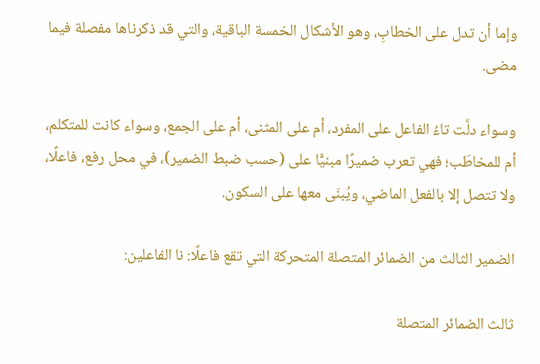وإما أن تدل على الخطابِ، وهو الأشكال الخمسة الباقية، والتي قد ذكرناها مفصلة فيما مضى.

وسواء دلَّت تاءُ الفاعل على المفرد، أم على المثنى، أم على الجمع، وسواء كانت للمتكلم، أم للمخاطَب؛ فهي تعرب ضميرًا مبنيًّا على (حسب ضبط الضمير)، في محل رفع، فاعلًا، ولا تتصل إلا بالفعل الماضي، ويُبنَى معها على السكون.

الضمير الثالث من الضمائر المتصلة المتحركة التي تقع فاعلًا: نا الفاعلين:

ثالث الضمائر المتصلة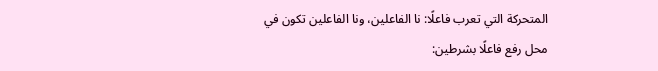المتحركة التي تعرب فاعلًا: نا الفاعلين، ونا الفاعلين تكون في محل رفع فاعلًا بشرطين: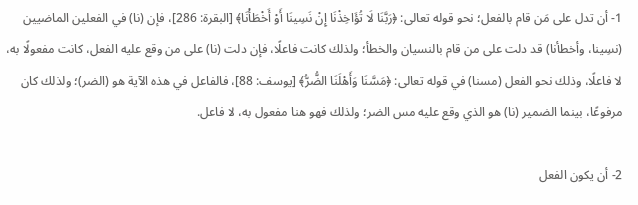1- أن تدل على مَن قام بالفعل؛ نحو قوله تعالى: ﴿رَبَّنَا لَا تُؤَاخِذْنَا إِنْ نَسِينَا أَوْ أَخْطَأْنَا﴾ [البقرة: 286]، فإن (نا) في الفعلين الماضيين (نسِينا، وأخطأنا) قد دلت على من قام بالنسيان والخطأ؛ ولذلك كانت فاعلًا، فإن دلت (نا) على من وقع عليه الفعل، كانت مفعولًا به، لا فاعلًا، وذلك نحو الفعل (مسنا) في قوله تعالى: ﴿مَسَّنَا وَأَهْلَنَا الضُّرُّ﴾ [يوسف: 88]، فالفاعل في هذه الآية هو (الضر)؛ ولذلك كان مرفوعًا، بينما الضمير (نا) هو الذي وقع عليه مس الضر؛ ولذلك فهو هنا مفعول به، لا فاعل.

2- أن يكون الفعل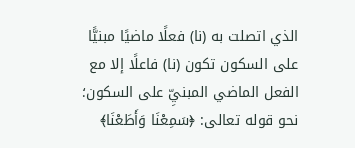الذي اتصلت به (نا) فعلًا ماضيًا مبنيًّا على السكون تكون (نا) فاعلًا إلا مع الفعل الماضي المبنيِّ على السكون؛ نحو قوله تعالى: ﴿سَمِعْنَا وَأَطَعْنَا﴾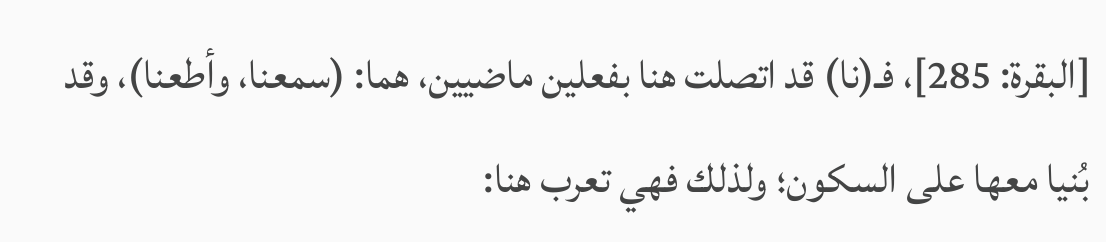[البقرة: 285]، فـ(نا) قد اتصلت هنا بفعلين ماضيين، هما: (سمعنا، وأطعنا)، وقد بُنيا معها على السكون؛ ولذلك فهي تعرب هنا: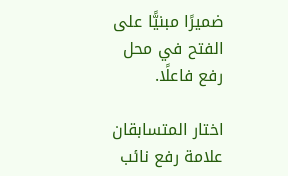ضميرًا مبنيًّا على الفتح في محل رفع فاعلًا.

اختار المتسابقان علامة رفع نائب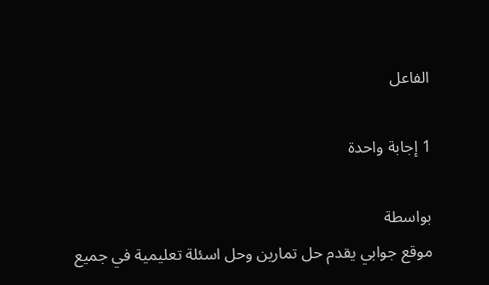الفاعل

1 إجابة واحدة

بواسطة
موقع جوابي يقدم حل تمارين وحل اسئلة تعليمية في جميع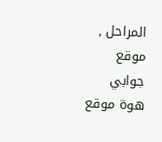المراحل , موقع جوابي هوة موقع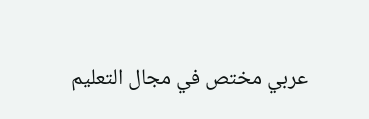عربي مختص في مجال التعليم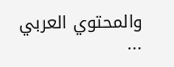والمحتوي العربي
...